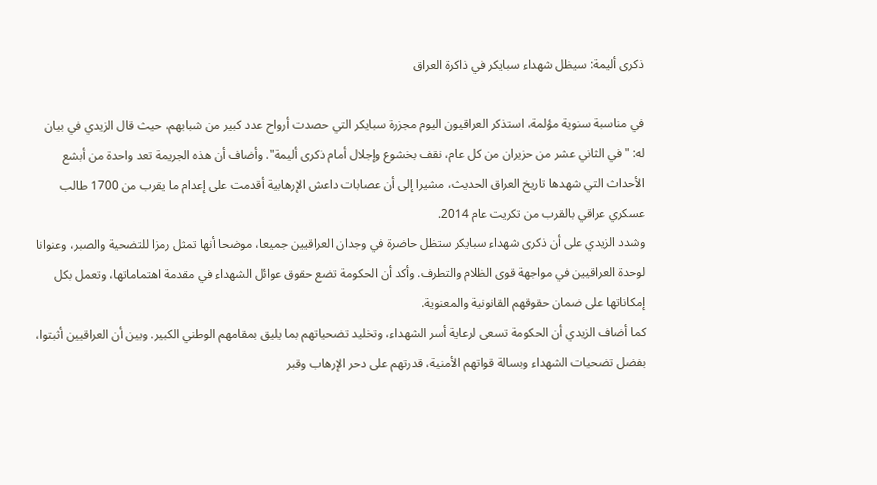ذكرى أليمة: سيظل شهداء سبايكر في ذاكرة العراق

في مناسبة سنوية مؤلمة، استذكر العراقيون اليوم مجزرة سبايكر التي حصدت أرواح عدد كبير من شبابهم، حيث قال الزيدي في بيان له: "في الثاني عشر من حزيران من كل عام، نقف بخشوع وإجلال أمام ذكرى أليمة". وأضاف أن هذه الجريمة تعد واحدة من أبشع الأحداث التي شهدها تاريخ العراق الحديث، مشيرا إلى أن عصابات داعش الإرهابية أقدمت على إعدام ما يقرب من 1700 طالب عسكري عراقي بالقرب من تكريت عام 2014.
وشدد الزيدي على أن ذكرى شهداء سبايكر ستظل حاضرة في وجدان العراقيين جميعا، موضحا أنها تمثل رمزا للتضحية والصبر، وعنوانا لوحدة العراقيين في مواجهة قوى الظلام والتطرف. وأكد أن الحكومة تضع حقوق عوائل الشهداء في مقدمة اهتماماتها، وتعمل بكل إمكاناتها على ضمان حقوقهم القانونية والمعنوية.
كما أضاف الزيدي أن الحكومة تسعى لرعاية أسر الشهداء، وتخليد تضحياتهم بما يليق بمقامهم الوطني الكبير. وبين أن العراقيين أثبتوا، بفضل تضحيات الشهداء وبسالة قواتهم الأمنية، قدرتهم على دحر الإرهاب وقبر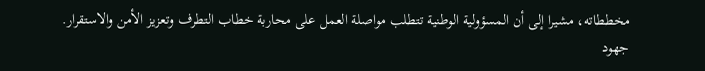مخططاته، مشيرا إلى أن المسؤولية الوطنية تتطلب مواصلة العمل على محاربة خطاب التطرف وتعزيز الأمن والاستقرار.
جهود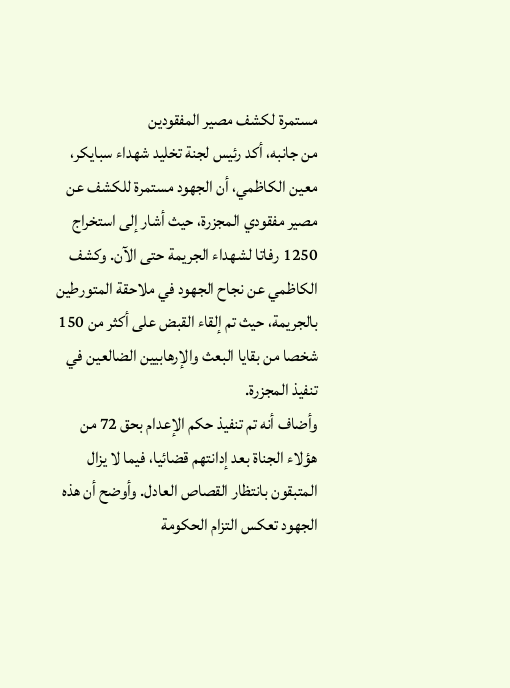مستمرة لكشف مصير المفقودين
من جانبه، أكد رئيس لجنة تخليد شهداء سبايكر، معين الكاظمي، أن الجهود مستمرة للكشف عن مصير مفقودي المجزرة، حيث أشار إلى استخراج 1250 رفاتا لشهداء الجريمة حتى الآن. وكشف الكاظمي عن نجاح الجهود في ملاحقة المتورطين بالجريمة، حيث تم إلقاء القبض على أكثر من 150 شخصا من بقايا البعث والإرهابيين الضالعين في تنفيذ المجزرة.
وأضاف أنه تم تنفيذ حكم الإعدام بحق 72 من هؤلاء الجناة بعد إدانتهم قضائيا، فيما لا يزال المتبقون بانتظار القصاص العادل. وأوضح أن هذه الجهود تعكس التزام الحكومة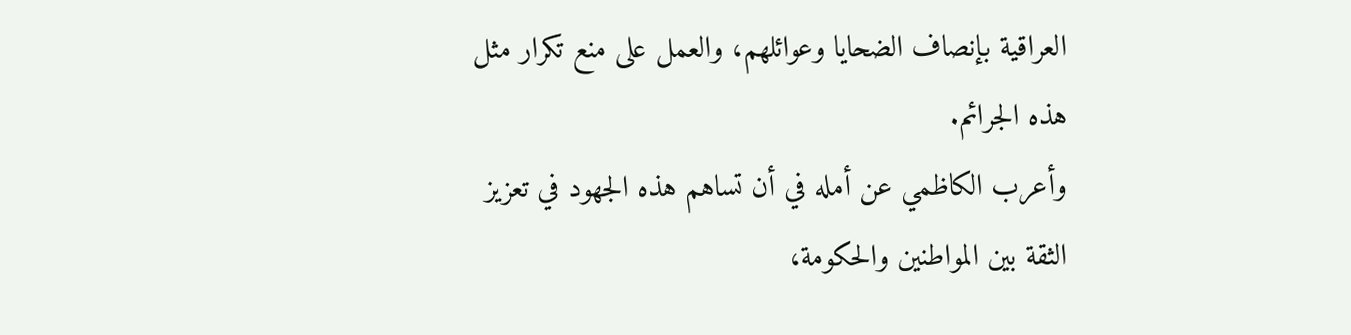العراقية بإنصاف الضحايا وعوائلهم، والعمل على منع تكرار مثل هذه الجرائم.
وأعرب الكاظمي عن أمله في أن تساهم هذه الجهود في تعزيز الثقة بين المواطنين والحكومة،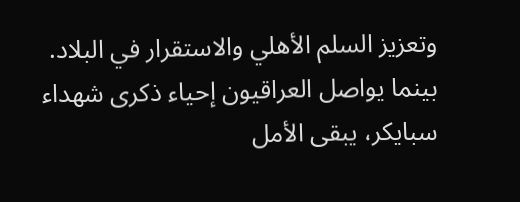وتعزيز السلم الأهلي والاستقرار في البلاد. بينما يواصل العراقيون إحياء ذكرى شهداء سبايكر، يبقى الأمل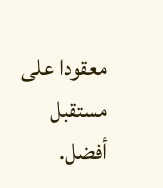معقودا على مستقبل أفضل.